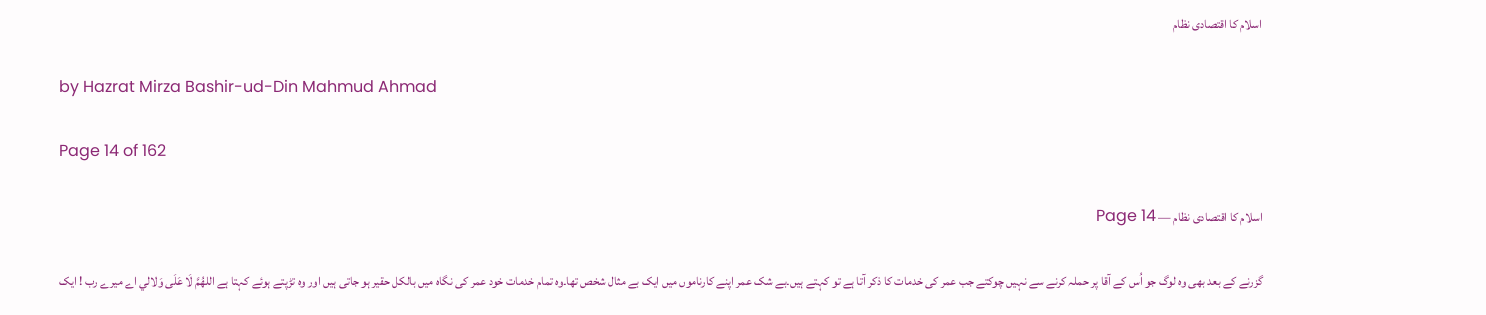اسلام کا اقتصادی نظام

by Hazrat Mirza Bashir-ud-Din Mahmud Ahmad

Page 14 of 162

اسلام کا اقتصادی نظام — Page 14

گزرنے کے بعد بھی وہ لوگ جو اُس کے آقا پر حملہ کرنے سے نہیں چوکتے جب عمر کی خدمات کا ذکر آتا ہے تو کہتے ہیں۔بے شک عمر اپنے کارناموں میں ایک بے مثال شخص تھا۔وہ تمام خدمات خود عمر کی نگاہ میں بالکل حقیر ہو جاتی ہیں اور وہ تڑپتے ہوئے کہتا ہے اللهُمَّ لَا عَلَى وَلالي اے میرے رب ! ایک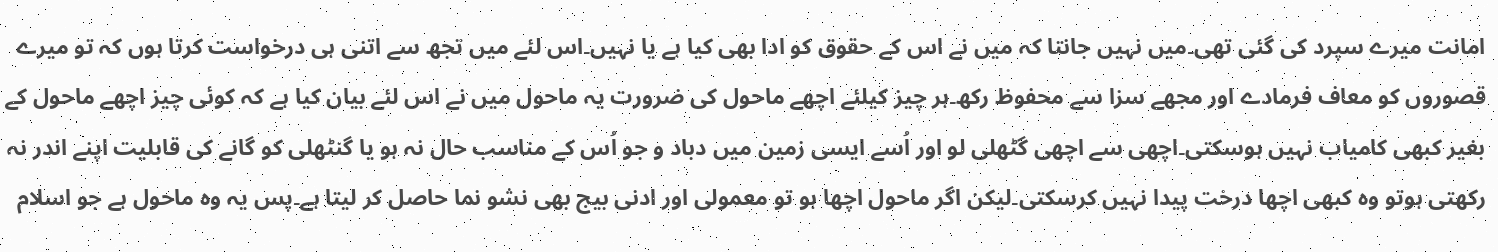امانت میرے سپرد کی گئی تھی۔میں نہیں جانتا کہ میں نے اس کے حقوق کو ادا بھی کیا ہے یا نہیں۔اس لئے میں تجھ سے اتنی ہی درخواست کرتا ہوں کہ تو میرے قصوروں کو معاف فرمادے اور مجھے سزا سے محفوظ رکھ۔ہر چیز کیلئے اچھے ماحول کی ضرورت یہ ماحول میں نے اس لئے بیان کیا ہے کہ کوئی چیز اچھے ماحول کے بغیر کبھی کامیاب نہیں ہوسکتی۔اچھی سے اچھی گٹھلی لو اور اُسے ایسی زمین میں دباد و جو اُس کے مناسب حال نہ ہو یا گنٹھلی کو گانے کی قابلیت اپنے اندر نہ رکھتی ہوتو وہ کبھی اچھا درخت پیدا نہیں کرسکتی۔لیکن اگر ماحول اچھا ہو تو معمولی اور ادنی بیج بھی نشو نما حاصل کر لیتا ہے۔پس یہ وہ ماحول ہے جو اسلام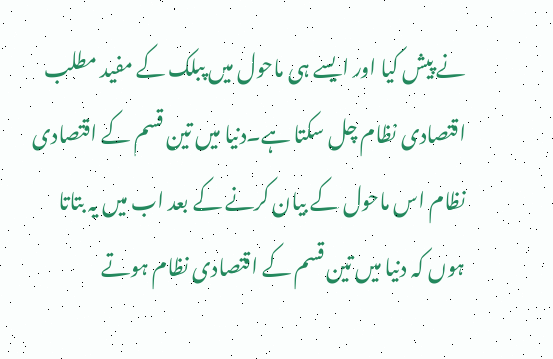نے پیش کیا اور ایسے ہی ماحول میں پبلک کے مفید مطلب اقتصادی نظام چل سکتا ہے۔دنیا میں تین قسم کے اقتصادی نظام اس ماحول کے بیان کرنے کے بعد اب میں یہ بتاتا ہوں کہ دنیا میں تین قسم کے اقتصادی نظام ہوتے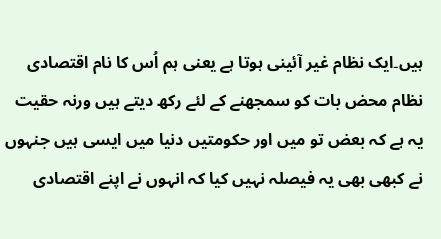ہیں۔ایک نظام غیر آئینی ہوتا ہے یعنی ہم اُس کا نام اقتصادی نظام محض بات کو سمجھنے کے لئے رکھ دیتے ہیں ورنہ حقیت یہ ہے کہ بعض تو میں اور حکومتیں دنیا میں ایسی ہیں جنہوں نے کبھی بھی یہ فیصلہ نہیں کیا کہ انہوں نے اپنے اقتصادی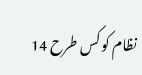نظام کو کس طرح 14